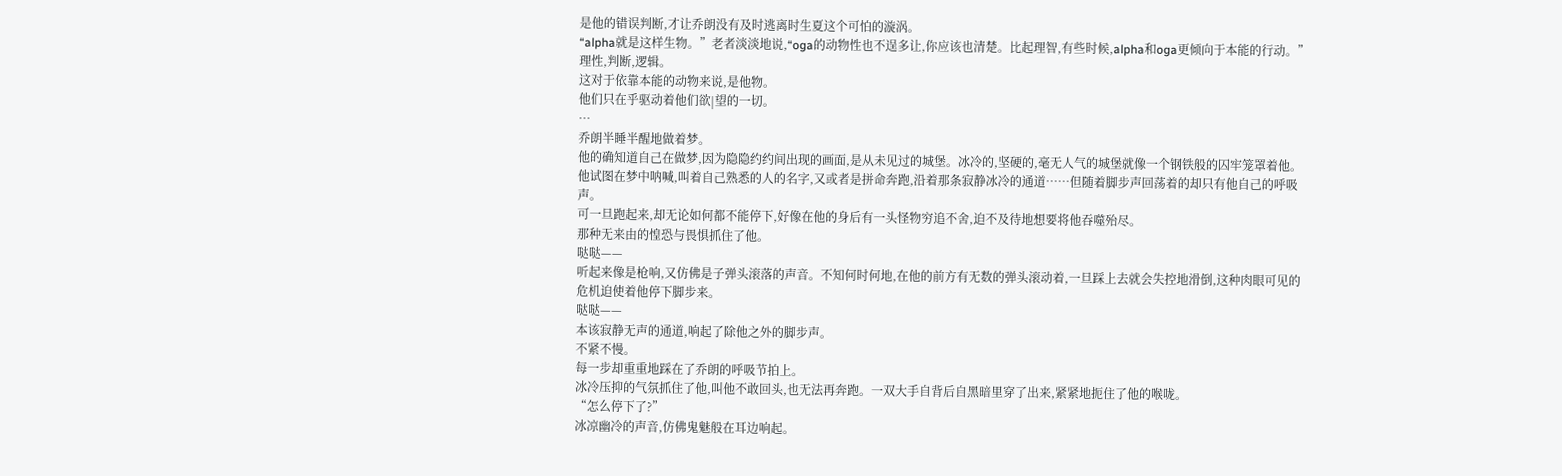是他的错误判断,才让乔朗没有及时逃离时生夏这个可怕的漩涡。
“alpha就是这样生物。”老者淡淡地说,“oga的动物性也不逞多让,你应该也清楚。比起理智,有些时候,alpha和oga更倾向于本能的行动。”
理性,判断,逻辑。
这对于依靠本能的动物来说,是他物。
他们只在乎驱动着他们欲|望的一切。
…
乔朗半睡半醒地做着梦。
他的确知道自己在做梦,因为隐隐约约间出现的画面,是从未见过的城堡。冰冷的,坚硬的,毫无人气的城堡就像一个钢铁般的囚牢笼罩着他。
他试图在梦中呐喊,叫着自己熟悉的人的名字,又或者是拼命奔跑,沿着那条寂静冰冷的通道……但随着脚步声回荡着的却只有他自己的呼吸声。
可一旦跑起来,却无论如何都不能停下,好像在他的身后有一头怪物穷追不舍,迫不及待地想要将他吞噬殆尽。
那种无来由的惶恐与畏惧抓住了他。
哒哒——
听起来像是枪响,又仿佛是子弹头滚落的声音。不知何时何地,在他的前方有无数的弹头滚动着,一旦踩上去就会失控地滑倒,这种肉眼可见的危机迫使着他停下脚步来。
哒哒——
本该寂静无声的通道,响起了除他之外的脚步声。
不紧不慢。
每一步却重重地踩在了乔朗的呼吸节拍上。
冰冷压抑的气氛抓住了他,叫他不敢回头,也无法再奔跑。一双大手自背后自黑暗里穿了出来,紧紧地扼住了他的喉咙。
“怎么停下了?”
冰凉幽冷的声音,仿佛鬼魅般在耳边响起。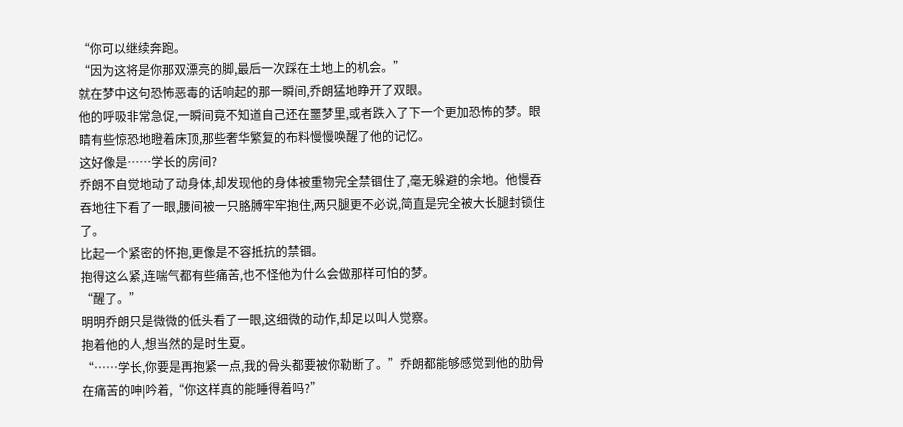“你可以继续奔跑。
“因为这将是你那双漂亮的脚,最后一次踩在土地上的机会。”
就在梦中这句恐怖恶毒的话响起的那一瞬间,乔朗猛地睁开了双眼。
他的呼吸非常急促,一瞬间竟不知道自己还在噩梦里,或者跌入了下一个更加恐怖的梦。眼睛有些惊恐地瞪着床顶,那些奢华繁复的布料慢慢唤醒了他的记忆。
这好像是……学长的房间?
乔朗不自觉地动了动身体,却发现他的身体被重物完全禁锢住了,毫无躲避的余地。他慢吞吞地往下看了一眼,腰间被一只胳膊牢牢抱住,两只腿更不必说,简直是完全被大长腿封锁住了。
比起一个紧密的怀抱,更像是不容抵抗的禁锢。
抱得这么紧,连喘气都有些痛苦,也不怪他为什么会做那样可怕的梦。
“醒了。”
明明乔朗只是微微的低头看了一眼,这细微的动作,却足以叫人觉察。
抱着他的人,想当然的是时生夏。
“……学长,你要是再抱紧一点,我的骨头都要被你勒断了。”乔朗都能够感觉到他的肋骨在痛苦的呻|吟着,“你这样真的能睡得着吗?”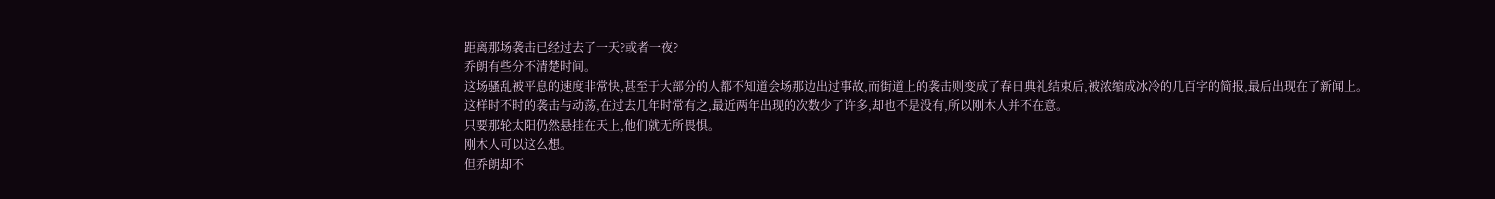距离那场袭击已经过去了一天?或者一夜?
乔朗有些分不清楚时间。
这场骚乱被平息的速度非常快,甚至于大部分的人都不知道会场那边出过事故,而街道上的袭击则变成了春日典礼结束后,被浓缩成冰冷的几百字的简报,最后出现在了新闻上。
这样时不时的袭击与动荡,在过去几年时常有之,最近两年出现的次数少了许多,却也不是没有,所以刚木人并不在意。
只要那轮太阳仍然悬挂在天上,他们就无所畏惧。
刚木人可以这么想。
但乔朗却不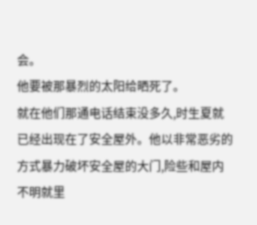会。
他要被那暴烈的太阳给晒死了。
就在他们那通电话结束没多久,时生夏就已经出现在了安全屋外。他以非常恶劣的方式暴力破坏安全屋的大门,险些和屋内不明就里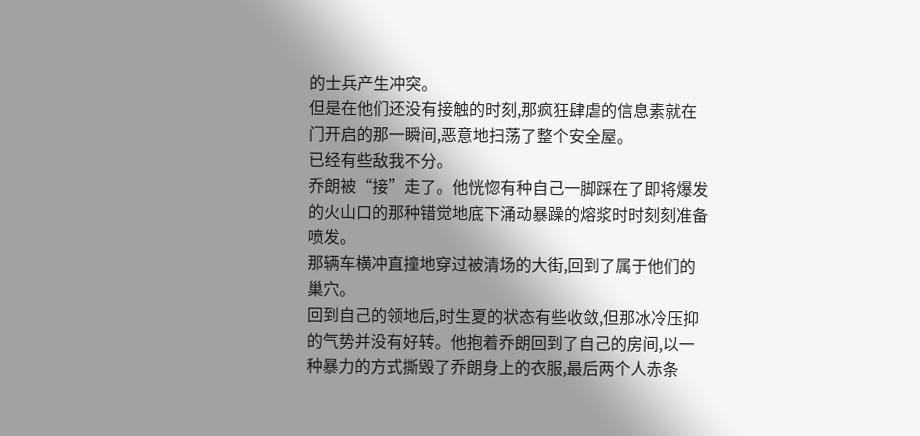的士兵产生冲突。
但是在他们还没有接触的时刻,那疯狂肆虐的信息素就在门开启的那一瞬间,恶意地扫荡了整个安全屋。
已经有些敌我不分。
乔朗被“接”走了。他恍惚有种自己一脚踩在了即将爆发的火山口的那种错觉地底下涌动暴躁的熔浆时时刻刻准备喷发。
那辆车横冲直撞地穿过被清场的大街,回到了属于他们的巢穴。
回到自己的领地后,时生夏的状态有些收敛,但那冰冷压抑的气势并没有好转。他抱着乔朗回到了自己的房间,以一种暴力的方式撕毁了乔朗身上的衣服,最后两个人赤条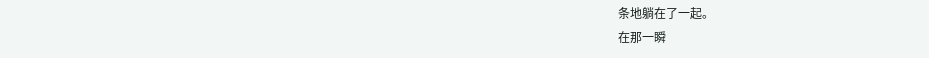条地躺在了一起。
在那一瞬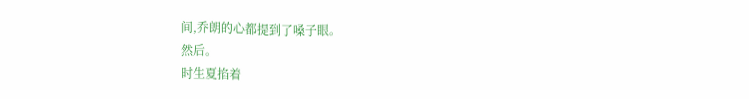间,乔朗的心都提到了嗓子眼。
然后。
时生夏掐着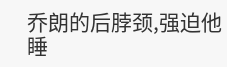乔朗的后脖颈,强迫他睡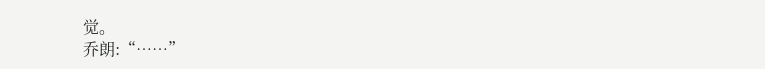觉。
乔朗:“……”